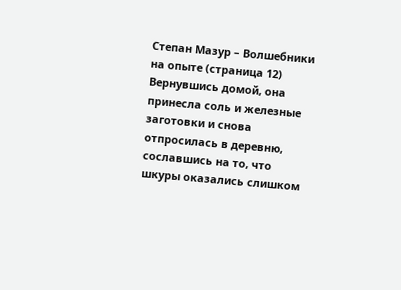Степан Мазур – Волшебники на опыте (страница 12)
Вернувшись домой, она принесла соль и железные заготовки и снова отпросилась в деревню, сославшись на то, что шкуры оказались слишком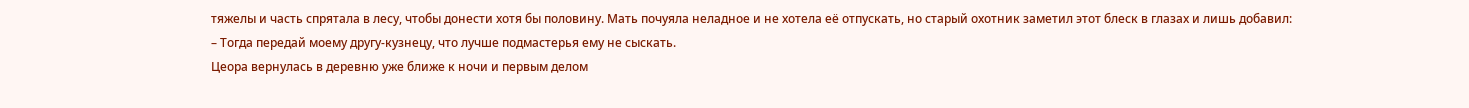тяжелы и часть спрятала в лесу, чтобы донести хотя бы половину. Мать почуяла неладное и не хотела её отпускать, но старый охотник заметил этот блеск в глазах и лишь добавил:
– Тогда передай моему другу-кузнецу, что лучше подмастерья ему не сыскать.
Цеора вернулась в деревню уже ближе к ночи и первым делом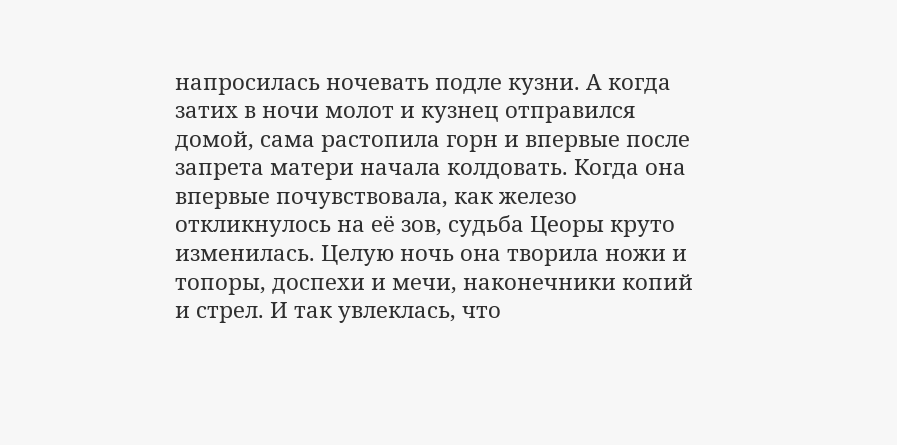напросилась ночевать подле кузни. А когда затих в ночи молот и кузнец отправился домой, сама растопила горн и впервые после запрета матери начала колдовать. Когда она впервые почувствовала, как железо откликнулось на её зов, судьба Цеоры круто изменилась. Целую ночь она творила ножи и топоры, доспехи и мечи, наконечники копий и стрел. И так увлеклась, что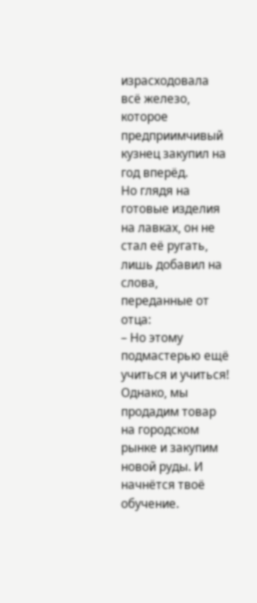израсходовала всё железо, которое предприимчивый кузнец закупил на год вперёд.
Но глядя на готовые изделия на лавках, он не стал её ругать, лишь добавил на слова, переданные от отца:
– Но этому подмастерью ещё учиться и учиться! Однако, мы продадим товар на городском рынке и закупим новой руды. И начнётся твоё обучение.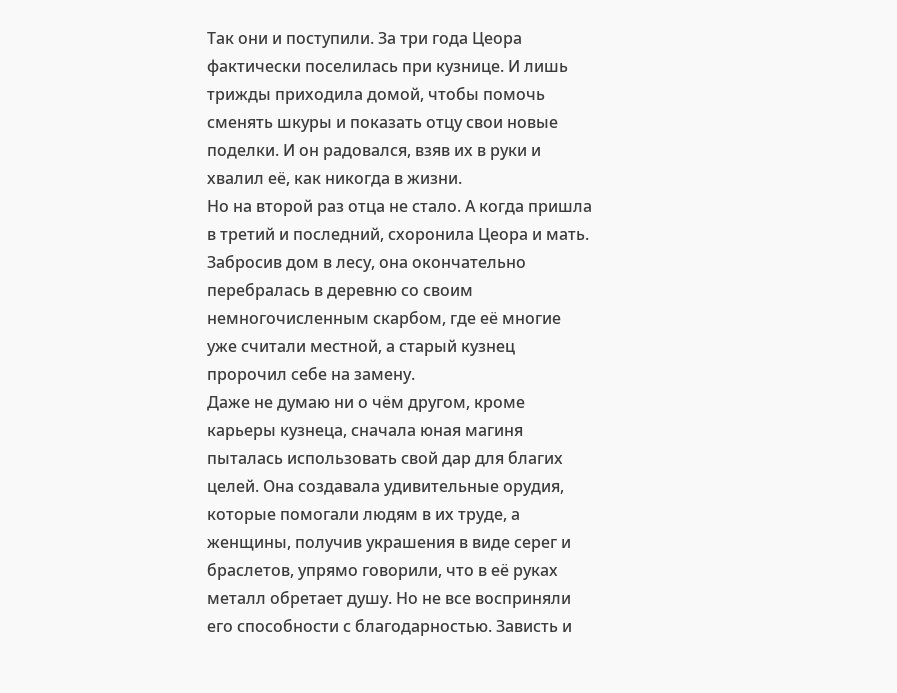Так они и поступили. За три года Цеора фактически поселилась при кузнице. И лишь трижды приходила домой, чтобы помочь сменять шкуры и показать отцу свои новые поделки. И он радовался, взяв их в руки и хвалил её, как никогда в жизни.
Но на второй раз отца не стало. А когда пришла в третий и последний, схоронила Цеора и мать. Забросив дом в лесу, она окончательно перебралась в деревню со своим немногочисленным скарбом, где её многие уже считали местной, а старый кузнец пророчил себе на замену.
Даже не думаю ни о чём другом, кроме карьеры кузнеца, сначала юная магиня пыталась использовать свой дар для благих целей. Она создавала удивительные орудия, которые помогали людям в их труде, а женщины, получив украшения в виде серег и браслетов, упрямо говорили, что в её руках металл обретает душу. Но не все восприняли его способности с благодарностью. Зависть и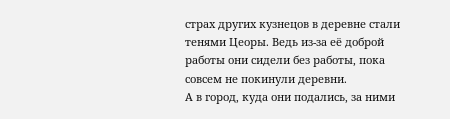страх других кузнецов в деревне стали тенями Цеоры. Ведь из-за её доброй работы они сидели без работы, пока совсем не покинули деревни.
А в город, куда они подались, за ними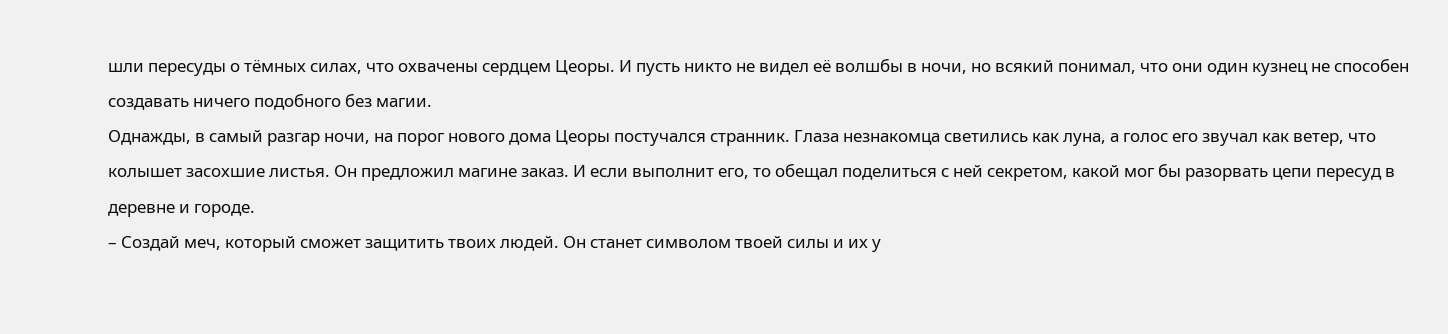шли пересуды о тёмных силах, что охвачены сердцем Цеоры. И пусть никто не видел её волшбы в ночи, но всякий понимал, что они один кузнец не способен создавать ничего подобного без магии.
Однажды, в самый разгар ночи, на порог нового дома Цеоры постучался странник. Глаза незнакомца светились как луна, а голос его звучал как ветер, что колышет засохшие листья. Он предложил магине заказ. И если выполнит его, то обещал поделиться с ней секретом, какой мог бы разорвать цепи пересуд в деревне и городе.
– Создай меч, который сможет защитить твоих людей. Он станет символом твоей силы и их у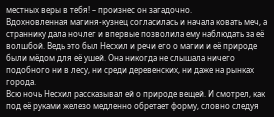местных веры в тебя! – произнес он загадочно.
Вдохновленная магиня-кузнец согласилась и начала ковать меч, а страннику дала ночлег и впервые позволила ему наблюдать за её волшбой. Ведь это был Несхил и речи его о магии и её природе были мёдом для её ушей. Она никогда не слышала ничего подобного ни в лесу, ни среди деревенских, ни даже на рынках города.
Всю ночь Несхил рассказывал ей о природе вещей. И смотрел, как под её руками железо медленно обретает форму, словно следуя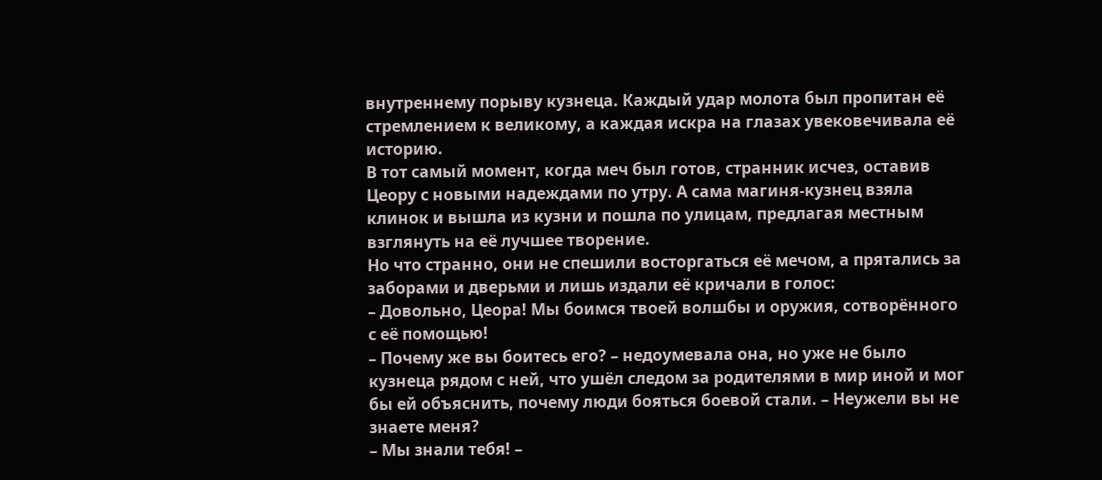внутреннему порыву кузнеца. Каждый удар молота был пропитан её стремлением к великому, а каждая искра на глазах увековечивала её историю.
В тот самый момент, когда меч был готов, странник исчез, оставив Цеору с новыми надеждами по утру. А сама магиня-кузнец взяла клинок и вышла из кузни и пошла по улицам, предлагая местным взглянуть на её лучшее творение.
Но что странно, они не спешили восторгаться её мечом, а прятались за заборами и дверьми и лишь издали её кричали в голос:
– Довольно, Цеора! Мы боимся твоей волшбы и оружия, сотворённого с её помощью!
– Почему же вы боитесь его? – недоумевала она, но уже не было кузнеца рядом с ней, что ушёл следом за родителями в мир иной и мог бы ей объяснить, почему люди бояться боевой стали. – Неужели вы не знаете меня?
– Мы знали тебя! –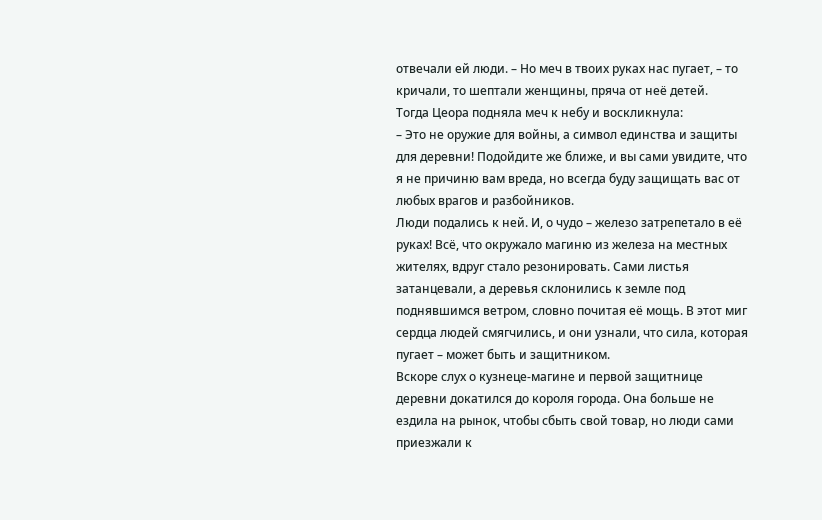отвечали ей люди. – Но меч в твоих руках нас пугает, – то кричали, то шептали женщины, пряча от неё детей.
Тогда Цеора подняла меч к небу и воскликнула:
– Это не оружие для войны, а символ единства и защиты для деревни! Подойдите же ближе, и вы сами увидите, что я не причиню вам вреда, но всегда буду защищать вас от любых врагов и разбойников.
Люди подались к ней. И, о чудо – железо затрепетало в её руках! Всё, что окружало магиню из железа на местных жителях, вдруг стало резонировать. Сами листья затанцевали, а деревья склонились к земле под поднявшимся ветром, словно почитая её мощь. В этот миг сердца людей смягчились, и они узнали, что сила, которая пугает – может быть и защитником.
Вскоре слух о кузнеце-магине и первой защитнице деревни докатился до короля города. Она больше не ездила на рынок, чтобы сбыть свой товар, но люди сами приезжали к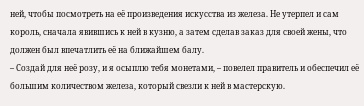ней, чтобы посмотреть на её произведения искусства из железа. Не утерпел и сам король, сначала явившись к ней в кузню, а затем сделав заказ для своей жены, что должен был впечатлить её на ближайшем балу.
– Создай для неё розу, и я осыплю тебя монетами, – повелел правитель и обеспечил её большим количеством железа, который свезли к ней в мастерскую.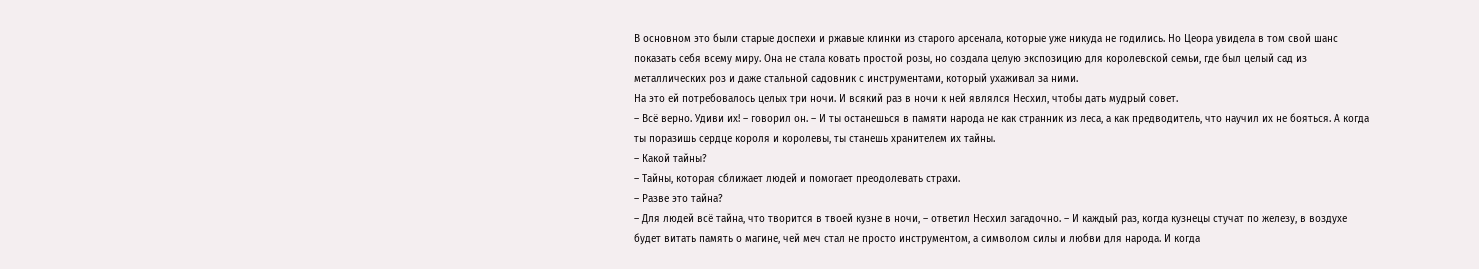В основном это были старые доспехи и ржавые клинки из старого арсенала, которые уже никуда не годились. Но Цеора увидела в том свой шанс показать себя всему миру. Она не стала ковать простой розы, но создала целую экспозицию для королевской семьи, где был целый сад из металлических роз и даже стальной садовник с инструментами, который ухаживал за ними.
На это ей потребовалось целых три ночи. И всякий раз в ночи к ней являлся Несхил, чтобы дать мудрый совет.
– Всё верно. Удиви их! – говорил он. – И ты останешься в памяти народа не как странник из леса, а как предводитель, что научил их не бояться. А когда ты поразишь сердце короля и королевы, ты станешь хранителем их тайны.
– Какой тайны?
– Тайны, которая сближает людей и помогает преодолевать страхи.
– Разве это тайна?
– Для людей всё тайна, что творится в твоей кузне в ночи, – ответил Несхил загадочно. – И каждый раз, когда кузнецы стучат по железу, в воздухе будет витать память о магине, чей меч стал не просто инструментом, а символом силы и любви для народа. И когда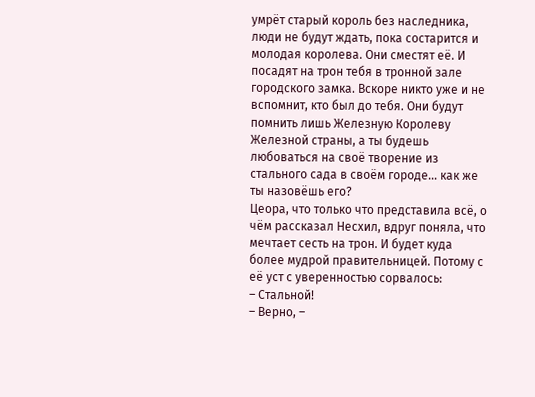умрёт старый король без наследника, люди не будут ждать, пока состарится и молодая королева. Они сместят её. И посадят на трон тебя в тронной зале городского замка. Вскоре никто уже и не вспомнит, кто был до тебя. Они будут помнить лишь Железную Королеву Железной страны, а ты будешь любоваться на своё творение из стального сада в своём городе… как же ты назовёшь его?
Цеора, что только что представила всё, о чём рассказал Несхил, вдруг поняла, что мечтает сесть на трон. И будет куда более мудрой правительницей. Потому с её уст с уверенностью сорвалось:
– Стальной!
– Верно, –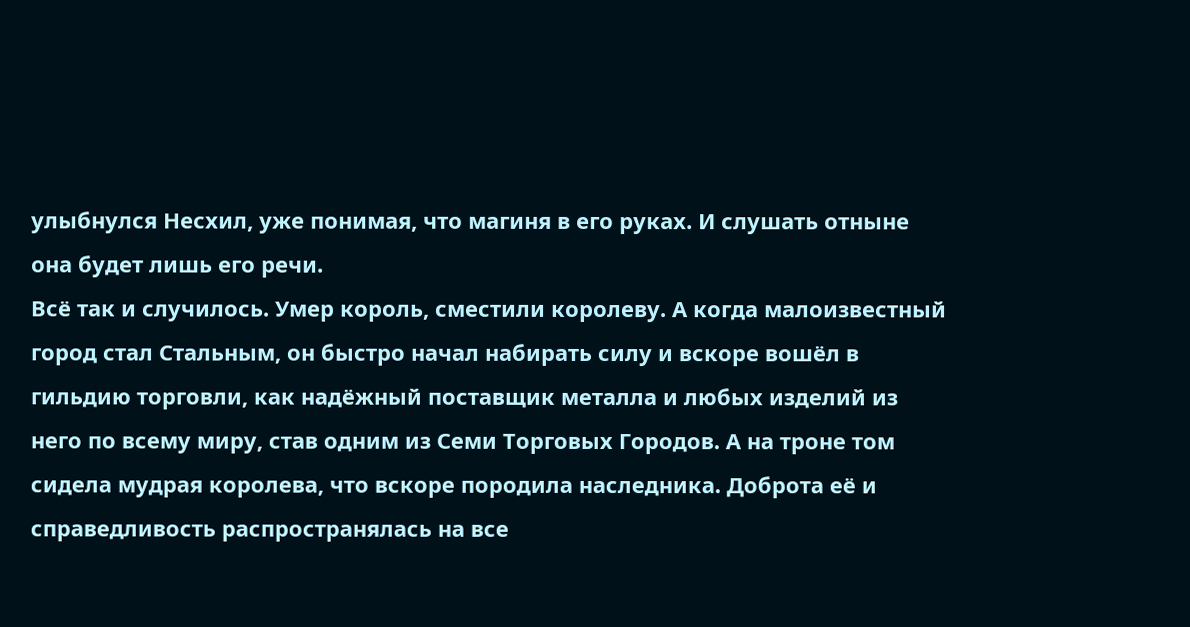улыбнулся Несхил, уже понимая, что магиня в его руках. И слушать отныне она будет лишь его речи.
Всё так и случилось. Умер король, сместили королеву. А когда малоизвестный город стал Стальным, он быстро начал набирать силу и вскоре вошёл в гильдию торговли, как надёжный поставщик металла и любых изделий из него по всему миру, став одним из Семи Торговых Городов. А на троне том сидела мудрая королева, что вскоре породила наследника. Доброта её и справедливость распространялась на все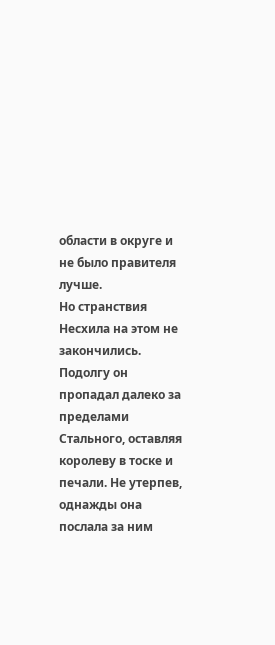области в округе и не было правителя лучше.
Но странствия Несхила на этом не закончились. Подолгу он пропадал далеко за пределами Стального, оставляя королеву в тоске и печали. Не утерпев, однажды она послала за ним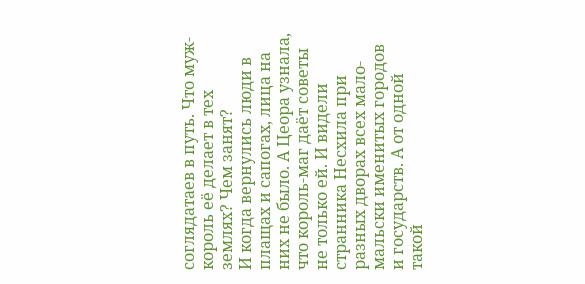соглядатаев в путь. Что муж-король её делает в тех землях? Чем занят?
И когда вернулись люди в плащах и сапогах, лица на них не было. А Цеора узнала, что король-маг даёт советы не только ей. И видели странника Несхила при разных дворах всех мало-мальски именитых городов и государств. А от одной такой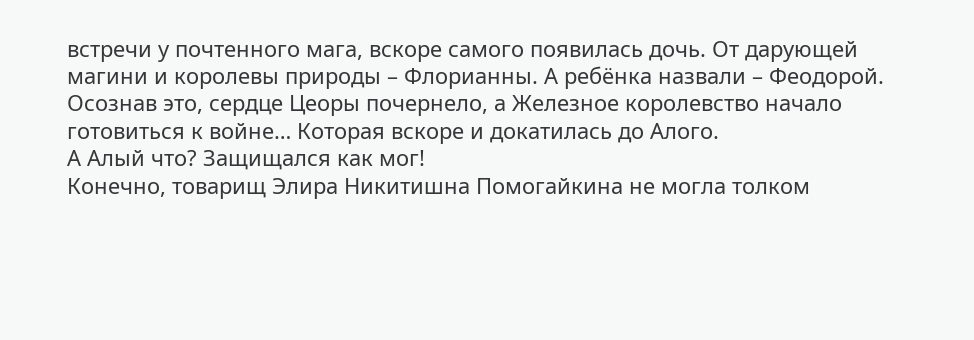встречи у почтенного мага, вскоре самого появилась дочь. От дарующей магини и королевы природы – Флорианны. А ребёнка назвали – Феодорой.
Осознав это, сердце Цеоры почернело, а Железное королевство начало готовиться к войне… Которая вскоре и докатилась до Алого.
А Алый что? Защищался как мог!
Конечно, товарищ Элира Никитишна Помогайкина не могла толком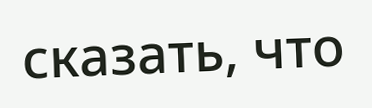сказать, что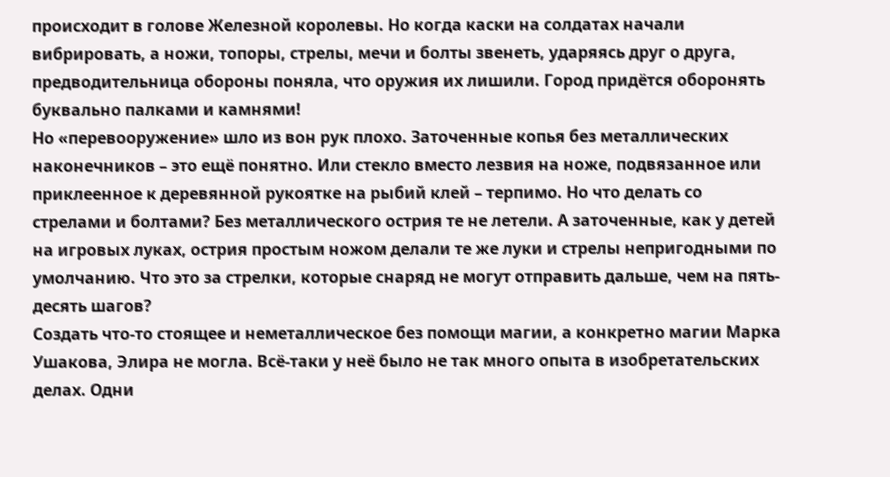происходит в голове Железной королевы. Но когда каски на солдатах начали вибрировать, а ножи, топоры, стрелы, мечи и болты звенеть, ударяясь друг о друга, предводительница обороны поняла, что оружия их лишили. Город придётся оборонять буквально палками и камнями!
Но «перевооружение» шло из вон рук плохо. Заточенные копья без металлических наконечников – это ещё понятно. Или стекло вместо лезвия на ноже, подвязанное или приклеенное к деревянной рукоятке на рыбий клей – терпимо. Но что делать со стрелами и болтами? Без металлического острия те не летели. А заточенные, как у детей на игровых луках, острия простым ножом делали те же луки и стрелы непригодными по умолчанию. Что это за стрелки, которые снаряд не могут отправить дальше, чем на пять-десять шагов?
Создать что-то стоящее и неметаллическое без помощи магии, а конкретно магии Марка Ушакова, Элира не могла. Всё-таки у неё было не так много опыта в изобретательских делах. Одни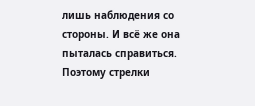лишь наблюдения со стороны. И всё же она пыталась справиться. Поэтому стрелки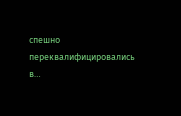спешно переквалифицировались в…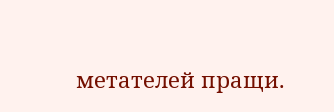метателей пращи.